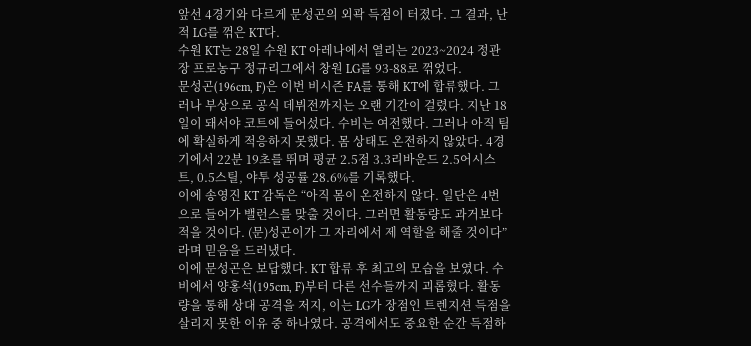앞선 4경기와 다르게 문성곤의 외곽 득점이 터졌다. 그 결과, 난적 LG를 꺾은 KT다.
수원 KT는 28일 수원 KT 아레나에서 열리는 2023~2024 정관장 프로농구 정규리그에서 창원 LG를 93-88로 꺾었다.
문성곤(196cm, F)은 이번 비시즌 FA를 통해 KT에 합류했다. 그러나 부상으로 공식 데뷔전까지는 오랜 기간이 걸렸다. 지난 18일이 돼서야 코트에 들어섰다. 수비는 여전했다. 그러나 아직 팀에 확실하게 적응하지 못했다. 몸 상태도 온전하지 않았다. 4경기에서 22분 19초를 뛰며 평균 2.5점 3.3리바운드 2.5어시스트, 0.5스틸, 야투 성공률 28.6%를 기록했다.
이에 송영진 KT 감독은 “아직 몸이 온전하지 않다. 일단은 4번으로 들어가 밸런스를 맞출 것이다. 그러면 활동량도 과거보다 적을 것이다. (문)성곤이가 그 자리에서 제 역할을 해줄 것이다”라며 믿음을 드러냈다.
이에 문성곤은 보답했다. KT 합류 후 최고의 모습을 보였다. 수비에서 양홍석(195cm, F)부터 다른 선수들까지 괴롭혔다. 활동량을 통해 상대 공격을 저지, 이는 LG가 장점인 트렌지션 득점을 살리지 못한 이유 중 하나였다. 공격에서도 중요한 순간 득점하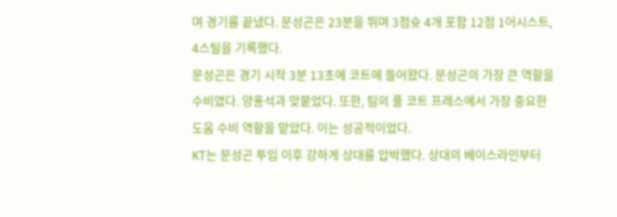며 경기를 끝냈다. 문성곤은 23분을 뛰며 3점슛 4개 포함 12점 1어시스트, 4스틸을 기록했다.
문성곤은 경기 시작 3분 13초에 코트에 들어왔다. 문성곤의 가장 큰 역할을 수비였다. 양홍석과 맞붙었다. 또한, 팀의 풀 코트 프레스에서 가장 중요한 도움 수비 역할을 맡았다. 이는 성공적이었다.
KT는 문성곤 투입 이후 강하게 상대를 압박했다. 상대의 베이스라인부터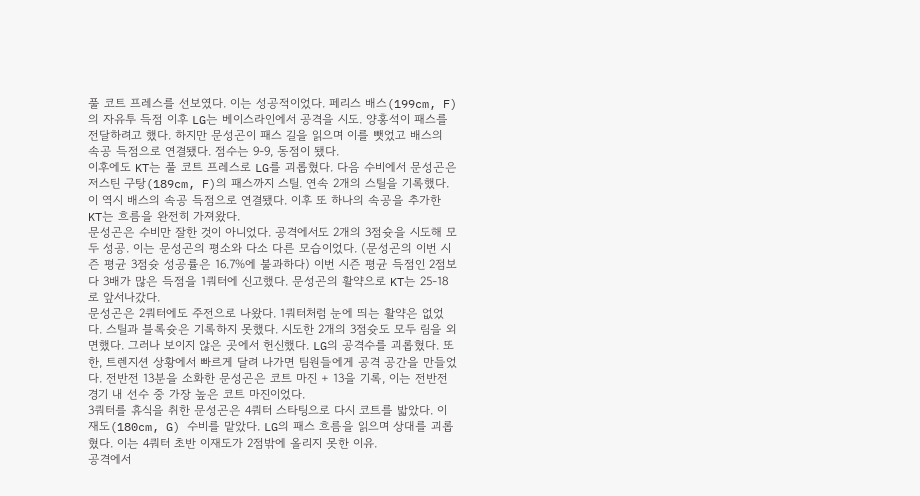풀 코트 프레스를 선보였다. 이는 성공적이었다. 페리스 배스(199cm, F)의 자유투 득점 이후 LG는 베이스라인에서 공격을 시도. 양홍석이 패스를 전달하려고 했다. 하지만 문성곤이 패스 길을 읽으며 이를 뺏었고 배스의 속공 득점으로 연결됐다. 점수는 9-9, 동점이 됐다.
이후에도 KT는 풀 코트 프레스로 LG를 괴롭혔다. 다음 수비에서 문성곤은 저스틴 구탕(189cm, F)의 패스까지 스틸. 연속 2개의 스틸을 기록했다. 이 역시 배스의 속공 득점으로 연결됐다. 이후 또 하나의 속공을 추가한 KT는 흐름을 완전히 가져왔다.
문성곤은 수비만 잘한 것이 아니었다. 공격에서도 2개의 3점슛을 시도해 모두 성공. 이는 문성곤의 평소와 다소 다른 모습이었다. (문성곤의 이번 시즌 평균 3점슛 성공률은 16.7%에 불과하다) 이번 시즌 평균 득점인 2점보다 3배가 많은 득점을 1쿼터에 신고했다. 문성곤의 활약으로 KT는 25-18로 앞서나갔다.
문성곤은 2쿼터에도 주전으로 나왔다. 1쿼터처럼 눈에 띄는 활약은 없었다. 스틸과 블록슛은 기록하지 못했다. 시도한 2개의 3점슛도 모두 림을 외면했다. 그러나 보이지 않은 곳에서 헌신했다. LG의 공격수를 괴롭혔다. 또한, 트렌지션 상황에서 빠르게 달려 나가면 팀원들에게 공격 공간을 만들었다. 전반전 13분을 소화한 문성곤은 코트 마진 + 13을 기록, 이는 전반전 경기 내 선수 중 가장 높은 코트 마진이었다.
3쿼터를 휴식을 취한 문성곤은 4쿼터 스타팅으로 다시 코트를 밟았다. 이재도(180cm, G) 수비를 맡았다. LG의 패스 흐름을 읽으며 상대를 괴롭혔다. 이는 4쿼터 초반 이재도가 2점밖에 올리지 못한 이유.
공격에서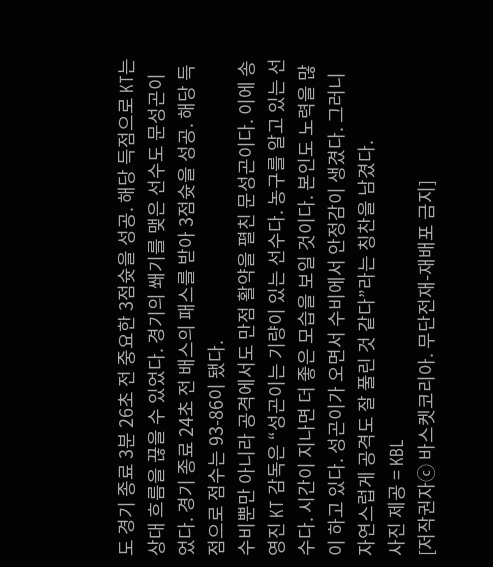도 경기 종료 3분 26초 전 중요한 3점슛을 성공. 해당 득점으로 KT는 상대 흐름을 끊을 수 있었다. 경기의 쐐기를 맺은 선수도 문성곤이었다. 경기 종료 24초 전 배스의 패스를 받아 3점슛을 성공. 해당 득점으로 점수는 93-86이 됐다.
수비뿐만 아니라 공격에서도 만점 활약을 펼친 문성곤이다. 이에 송영진 KT 감독은 “성곤이는 기량이 있는 선수다. 농구를 알고 있는 선수다. 시간이 지나면 더 좋은 모습을 보일 것이다. 본인도 노력을 많이 하고 있다. 성곤이가 오면서 수비에서 안정감이 생겼다. 그러니 자연스럽게 공격도 잘 풀린 것 같다”라는 칭찬을 남겼다.
사진 제공 = KBL
[저작권자ⓒ 바스켓코리아. 무단전재-재배포 금지]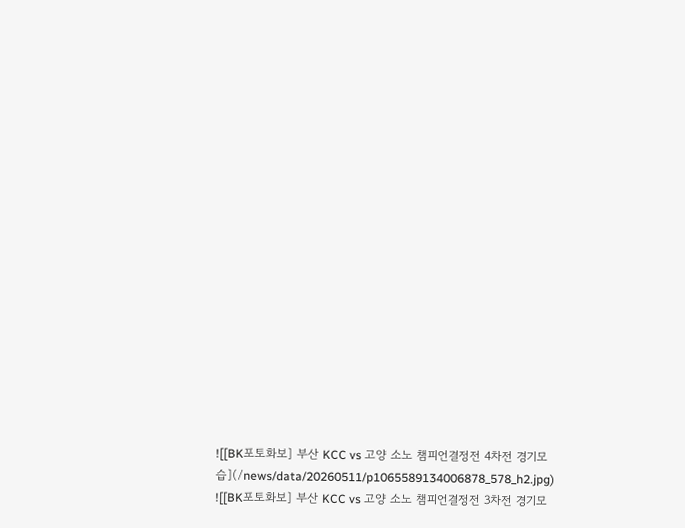![[BK포토화보] 부산 KCC vs 고양 소노 챔피언결정전 4차전 경기모습](/news/data/20260511/p1065589134006878_578_h2.jpg)
![[BK포토화보] 부산 KCC vs 고양 소노 챔피언결정전 3차전 경기모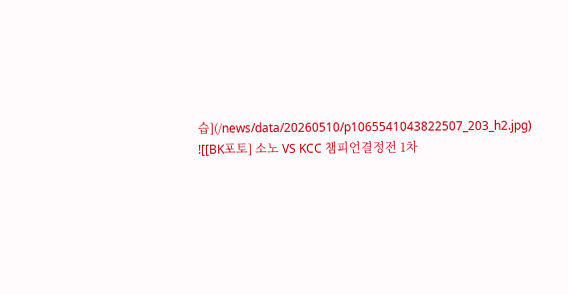습](/news/data/20260510/p1065541043822507_203_h2.jpg)
![[BK포토] 소노 VS KCC 챔피언결정전 1차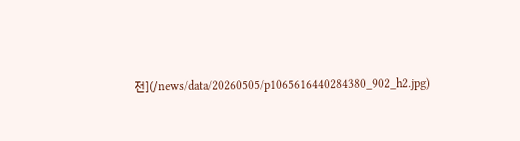전](/news/data/20260505/p1065616440284380_902_h2.jpg)